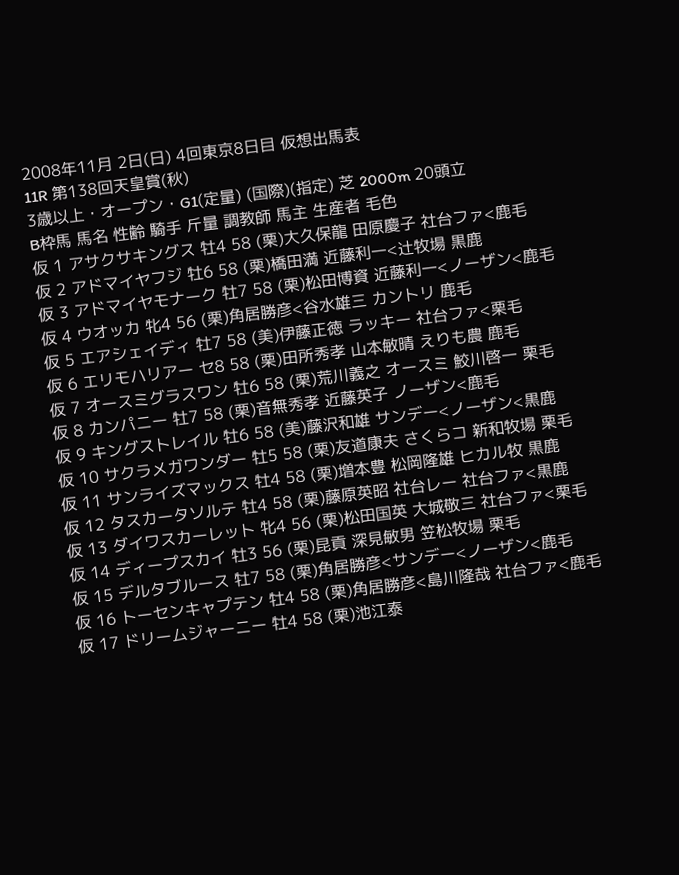2008年11月 2日(日) 4回東京8日目 仮想出馬表
11R 第138回天皇賞(秋)
3歳以上・オープン・G1(定量) (国際)(指定) 芝 2000m 20頭立
B枠馬 馬名 性齢 騎手 斤量 調教師 馬主 生産者 毛色
仮 1 アサクサキングス 牡4 58 (栗)大久保龍 田原慶子 社台ファ<鹿毛
仮 2 アドマイヤフジ 牡6 58 (栗)橋田満 近藤利一<辻牧場 黒鹿
仮 3 アドマイヤモナーク 牡7 58 (栗)松田博資 近藤利一<ノーザン<鹿毛
仮 4 ウオッカ 牝4 56 (栗)角居勝彦<谷水雄三 カントリ 鹿毛
仮 5 エアシェイディ 牡7 58 (美)伊藤正徳 ラッキー 社台ファ<栗毛
仮 6 エリモハリアー セ8 58 (栗)田所秀孝 山本敏晴 えりも農 鹿毛
仮 7 オースミグラスワン 牡6 58 (栗)荒川義之 オースミ 鮫川啓一 栗毛
仮 8 カンパニー 牡7 58 (栗)音無秀孝 近藤英子 ノーザン<鹿毛
仮 9 キングストレイル 牡6 58 (美)藤沢和雄 サンデー<ノーザン<黒鹿
仮 10 サクラメガワンダー 牡5 58 (栗)友道康夫 さくらコ 新和牧場 栗毛
仮 11 サンライズマックス 牡4 58 (栗)増本豊 松岡隆雄 ヒカル牧 黒鹿
仮 12 タスカータソルテ 牡4 58 (栗)藤原英昭 社台レー 社台ファ<黒鹿
仮 13 ダイワスカーレット 牝4 56 (栗)松田国英 大城敬三 社台ファ<栗毛
仮 14 ディープスカイ 牡3 56 (栗)昆貢 深見敏男 笠松牧場 栗毛
仮 15 デルタブルース 牡7 58 (栗)角居勝彦<サンデー<ノーザン<鹿毛
仮 16 トーセンキャプテン 牡4 58 (栗)角居勝彦<島川隆哉 社台ファ<鹿毛
仮 17 ドリームジャーニー 牡4 58 (栗)池江泰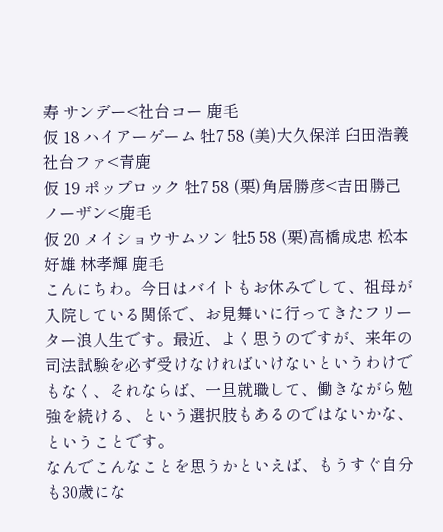寿 サンデー<社台コー 鹿毛
仮 18 ハイアーゲーム 牡7 58 (美)大久保洋 臼田浩義 社台ファ<青鹿
仮 19 ポップロック 牡7 58 (栗)角居勝彦<吉田勝己 ノーザン<鹿毛
仮 20 メイショウサムソン 牡5 58 (栗)高橋成忠 松本好雄 林孝輝 鹿毛
こんにちわ。今日はバイトもお休みでして、祖母が入院している関係で、お見舞いに行ってきたフリーター浪人生です。最近、よく思うのですが、来年の司法試験を必ず受けなければいけないというわけでもなく、それならば、一旦就職して、働きながら勉強を続ける、という選択肢もあるのではないかな、ということです。
なんでこんなことを思うかといえば、もうすぐ自分も30歳にな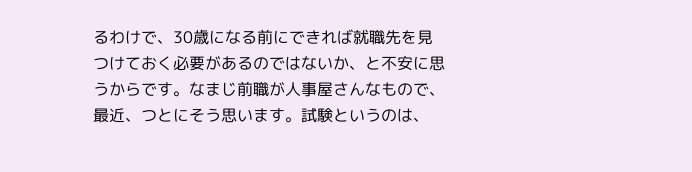るわけで、30歳になる前にできれば就職先を見つけておく必要があるのではないか、と不安に思うからです。なまじ前職が人事屋さんなもので、最近、つとにそう思います。試験というのは、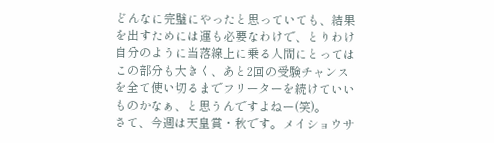どんなに完璧にやったと思っていても、結果を出すためには運も必要なわけで、とりわけ自分のように当落線上に乗る人間にとってはこの部分も大きく、あと2回の受験チャンスを全て使い切るまでフリーターを続けていいものかなぁ、と思うんですよねー(笑)。
さて、今週は天皇賞・秋です。メイショウサ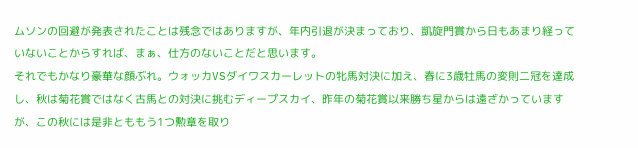ムソンの回避が発表されたことは残念ではありますが、年内引退が決まっており、凱旋門賞から日もあまり経っていないことからすれば、まぁ、仕方のないことだと思います。
それでもかなり豪華な顔ぶれ。ウォッカVSダイワスカーレットの牝馬対決に加え、春に3歳牡馬の変則二冠を達成し、秋は菊花賞ではなく古馬との対決に挑むディープスカイ、昨年の菊花賞以来勝ち星からは遠ざかっていますが、この秋には是非とももう1つ勲章を取り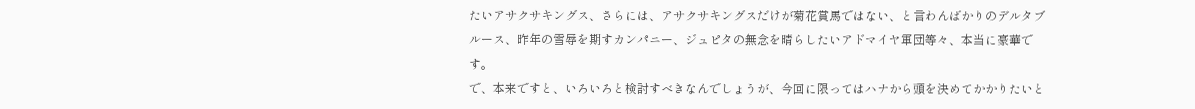たいアサクサキングス、さらには、アサクサキングスだけが菊花賞馬ではない、と言わんばかりのデルタブルース、昨年の雪辱を期すカンパニー、ジュピタの無念を晴らしたいアドマイヤ軍団等々、本当に豪華です。
で、本来ですと、いろいろと検討すべきなんでしょうが、今回に限ってはハナから頭を決めてかかりたいと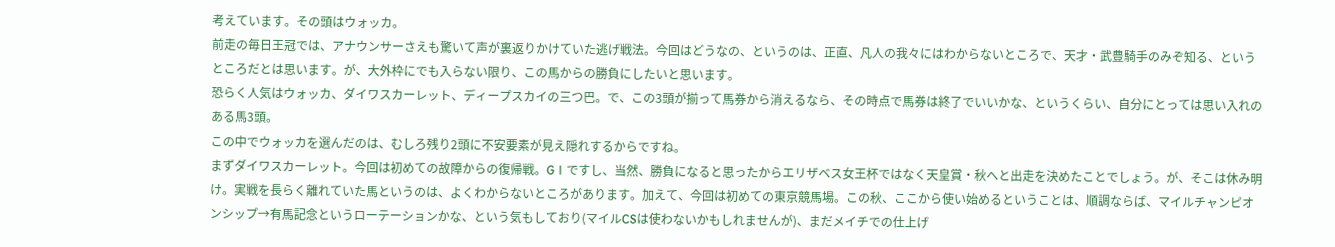考えています。その頭はウォッカ。
前走の毎日王冠では、アナウンサーさえも驚いて声が裏返りかけていた逃げ戦法。今回はどうなの、というのは、正直、凡人の我々にはわからないところで、天才・武豊騎手のみぞ知る、というところだとは思います。が、大外枠にでも入らない限り、この馬からの勝負にしたいと思います。
恐らく人気はウォッカ、ダイワスカーレット、ディープスカイの三つ巴。で、この3頭が揃って馬券から消えるなら、その時点で馬券は終了でいいかな、というくらい、自分にとっては思い入れのある馬3頭。
この中でウォッカを選んだのは、むしろ残り2頭に不安要素が見え隠れするからですね。
まずダイワスカーレット。今回は初めての故障からの復帰戦。GⅠですし、当然、勝負になると思ったからエリザベス女王杯ではなく天皇賞・秋へと出走を決めたことでしょう。が、そこは休み明け。実戦を長らく離れていた馬というのは、よくわからないところがあります。加えて、今回は初めての東京競馬場。この秋、ここから使い始めるということは、順調ならば、マイルチャンピオンシップ→有馬記念というローテーションかな、という気もしており(マイルCSは使わないかもしれませんが)、まだメイチでの仕上げ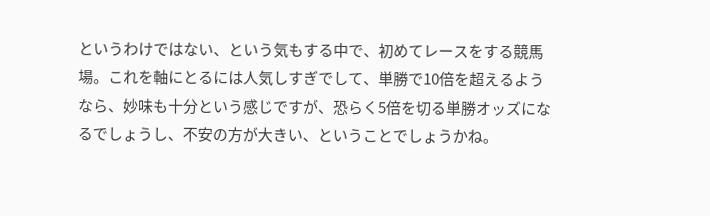というわけではない、という気もする中で、初めてレースをする競馬場。これを軸にとるには人気しすぎでして、単勝で10倍を超えるようなら、妙味も十分という感じですが、恐らく5倍を切る単勝オッズになるでしょうし、不安の方が大きい、ということでしょうかね。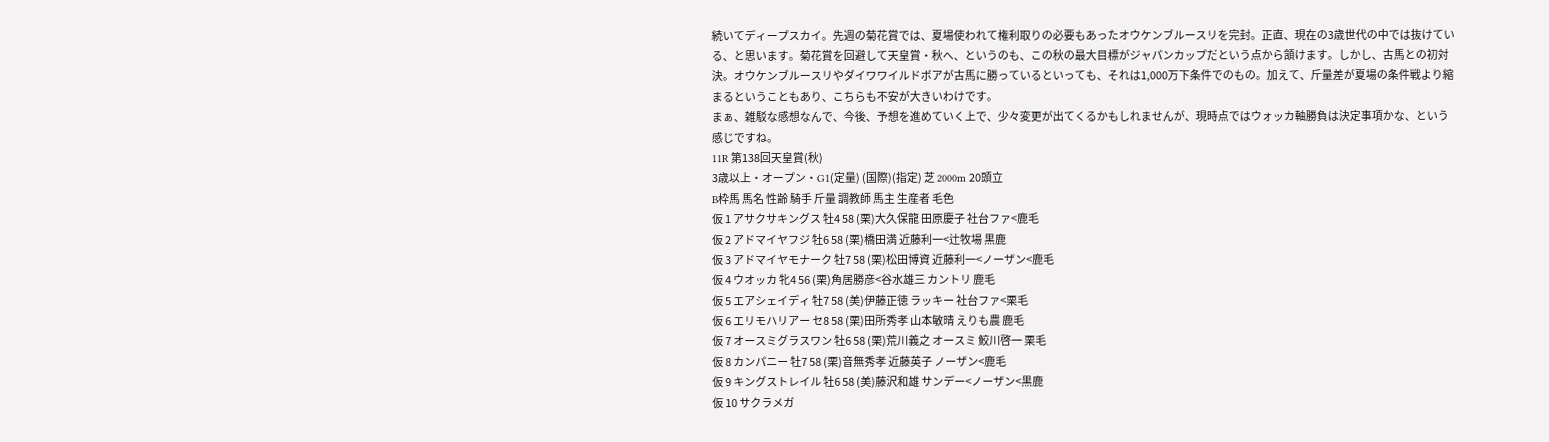続いてディープスカイ。先週の菊花賞では、夏場使われて権利取りの必要もあったオウケンブルースリを完封。正直、現在の3歳世代の中では抜けている、と思います。菊花賞を回避して天皇賞・秋へ、というのも、この秋の最大目標がジャパンカップだという点から頷けます。しかし、古馬との初対決。オウケンブルースリやダイワワイルドボアが古馬に勝っているといっても、それは1,000万下条件でのもの。加えて、斤量差が夏場の条件戦より縮まるということもあり、こちらも不安が大きいわけです。
まぁ、雑駁な感想なんで、今後、予想を進めていく上で、少々変更が出てくるかもしれませんが、現時点ではウォッカ軸勝負は決定事項かな、という感じですね。
11R 第138回天皇賞(秋)
3歳以上・オープン・G1(定量) (国際)(指定) 芝 2000m 20頭立
B枠馬 馬名 性齢 騎手 斤量 調教師 馬主 生産者 毛色
仮 1 アサクサキングス 牡4 58 (栗)大久保龍 田原慶子 社台ファ<鹿毛
仮 2 アドマイヤフジ 牡6 58 (栗)橋田満 近藤利一<辻牧場 黒鹿
仮 3 アドマイヤモナーク 牡7 58 (栗)松田博資 近藤利一<ノーザン<鹿毛
仮 4 ウオッカ 牝4 56 (栗)角居勝彦<谷水雄三 カントリ 鹿毛
仮 5 エアシェイディ 牡7 58 (美)伊藤正徳 ラッキー 社台ファ<栗毛
仮 6 エリモハリアー セ8 58 (栗)田所秀孝 山本敏晴 えりも農 鹿毛
仮 7 オースミグラスワン 牡6 58 (栗)荒川義之 オースミ 鮫川啓一 栗毛
仮 8 カンパニー 牡7 58 (栗)音無秀孝 近藤英子 ノーザン<鹿毛
仮 9 キングストレイル 牡6 58 (美)藤沢和雄 サンデー<ノーザン<黒鹿
仮 10 サクラメガ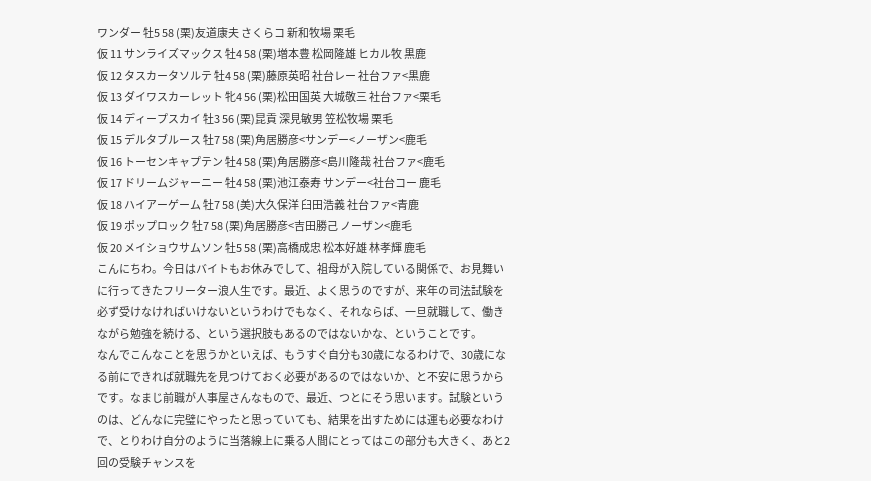ワンダー 牡5 58 (栗)友道康夫 さくらコ 新和牧場 栗毛
仮 11 サンライズマックス 牡4 58 (栗)増本豊 松岡隆雄 ヒカル牧 黒鹿
仮 12 タスカータソルテ 牡4 58 (栗)藤原英昭 社台レー 社台ファ<黒鹿
仮 13 ダイワスカーレット 牝4 56 (栗)松田国英 大城敬三 社台ファ<栗毛
仮 14 ディープスカイ 牡3 56 (栗)昆貢 深見敏男 笠松牧場 栗毛
仮 15 デルタブルース 牡7 58 (栗)角居勝彦<サンデー<ノーザン<鹿毛
仮 16 トーセンキャプテン 牡4 58 (栗)角居勝彦<島川隆哉 社台ファ<鹿毛
仮 17 ドリームジャーニー 牡4 58 (栗)池江泰寿 サンデー<社台コー 鹿毛
仮 18 ハイアーゲーム 牡7 58 (美)大久保洋 臼田浩義 社台ファ<青鹿
仮 19 ポップロック 牡7 58 (栗)角居勝彦<吉田勝己 ノーザン<鹿毛
仮 20 メイショウサムソン 牡5 58 (栗)高橋成忠 松本好雄 林孝輝 鹿毛
こんにちわ。今日はバイトもお休みでして、祖母が入院している関係で、お見舞いに行ってきたフリーター浪人生です。最近、よく思うのですが、来年の司法試験を必ず受けなければいけないというわけでもなく、それならば、一旦就職して、働きながら勉強を続ける、という選択肢もあるのではないかな、ということです。
なんでこんなことを思うかといえば、もうすぐ自分も30歳になるわけで、30歳になる前にできれば就職先を見つけておく必要があるのではないか、と不安に思うからです。なまじ前職が人事屋さんなもので、最近、つとにそう思います。試験というのは、どんなに完璧にやったと思っていても、結果を出すためには運も必要なわけで、とりわけ自分のように当落線上に乗る人間にとってはこの部分も大きく、あと2回の受験チャンスを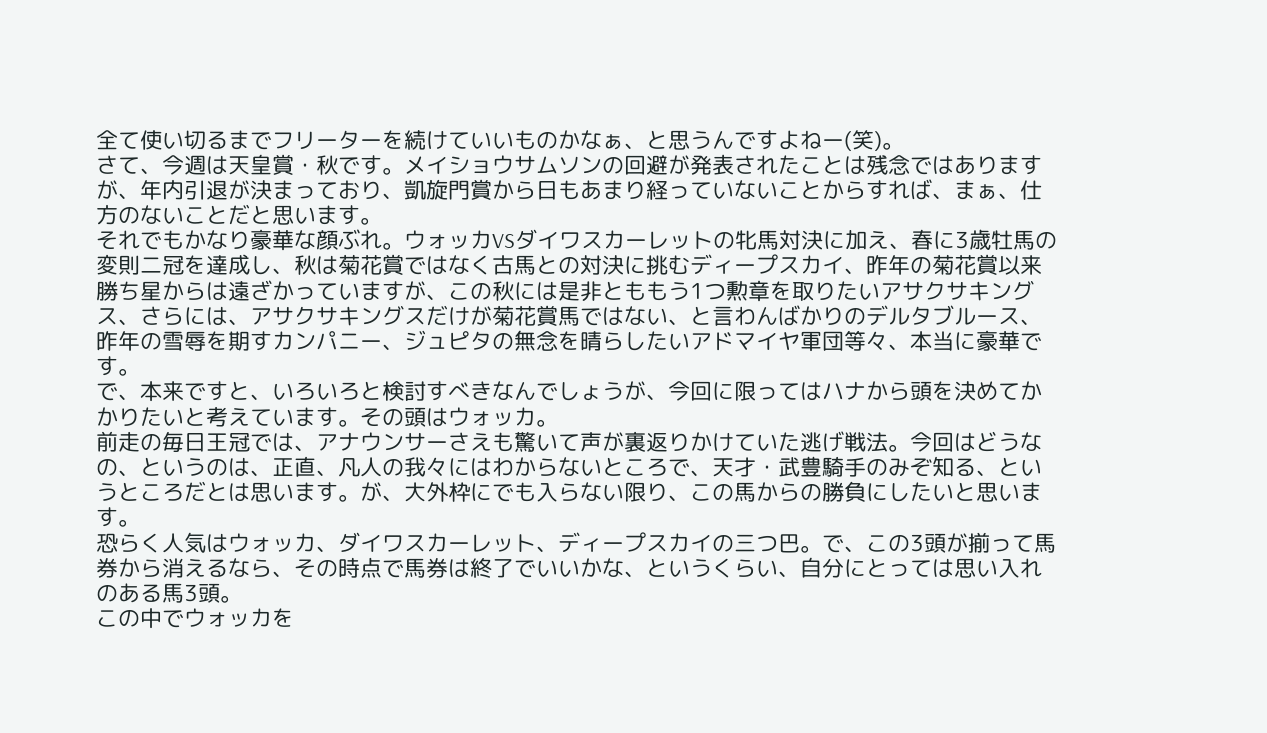全て使い切るまでフリーターを続けていいものかなぁ、と思うんですよねー(笑)。
さて、今週は天皇賞・秋です。メイショウサムソンの回避が発表されたことは残念ではありますが、年内引退が決まっており、凱旋門賞から日もあまり経っていないことからすれば、まぁ、仕方のないことだと思います。
それでもかなり豪華な顔ぶれ。ウォッカVSダイワスカーレットの牝馬対決に加え、春に3歳牡馬の変則二冠を達成し、秋は菊花賞ではなく古馬との対決に挑むディープスカイ、昨年の菊花賞以来勝ち星からは遠ざかっていますが、この秋には是非とももう1つ勲章を取りたいアサクサキングス、さらには、アサクサキングスだけが菊花賞馬ではない、と言わんばかりのデルタブルース、昨年の雪辱を期すカンパニー、ジュピタの無念を晴らしたいアドマイヤ軍団等々、本当に豪華です。
で、本来ですと、いろいろと検討すべきなんでしょうが、今回に限ってはハナから頭を決めてかかりたいと考えています。その頭はウォッカ。
前走の毎日王冠では、アナウンサーさえも驚いて声が裏返りかけていた逃げ戦法。今回はどうなの、というのは、正直、凡人の我々にはわからないところで、天才・武豊騎手のみぞ知る、というところだとは思います。が、大外枠にでも入らない限り、この馬からの勝負にしたいと思います。
恐らく人気はウォッカ、ダイワスカーレット、ディープスカイの三つ巴。で、この3頭が揃って馬券から消えるなら、その時点で馬券は終了でいいかな、というくらい、自分にとっては思い入れのある馬3頭。
この中でウォッカを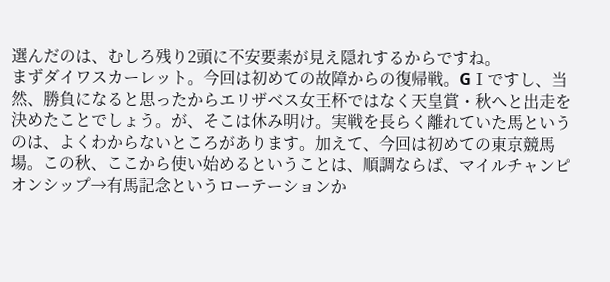選んだのは、むしろ残り2頭に不安要素が見え隠れするからですね。
まずダイワスカーレット。今回は初めての故障からの復帰戦。GⅠですし、当然、勝負になると思ったからエリザベス女王杯ではなく天皇賞・秋へと出走を決めたことでしょう。が、そこは休み明け。実戦を長らく離れていた馬というのは、よくわからないところがあります。加えて、今回は初めての東京競馬場。この秋、ここから使い始めるということは、順調ならば、マイルチャンピオンシップ→有馬記念というローテーションか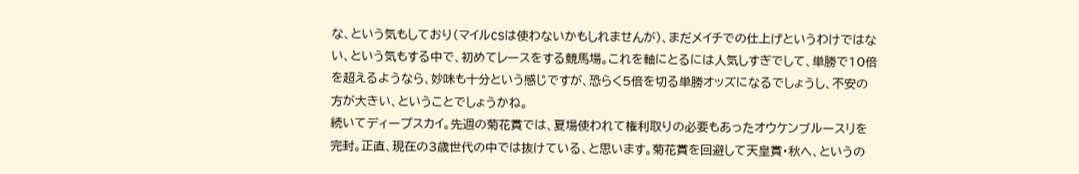な、という気もしており(マイルCSは使わないかもしれませんが)、まだメイチでの仕上げというわけではない、という気もする中で、初めてレースをする競馬場。これを軸にとるには人気しすぎでして、単勝で10倍を超えるようなら、妙味も十分という感じですが、恐らく5倍を切る単勝オッズになるでしょうし、不安の方が大きい、ということでしょうかね。
続いてディープスカイ。先週の菊花賞では、夏場使われて権利取りの必要もあったオウケンブルースリを完封。正直、現在の3歳世代の中では抜けている、と思います。菊花賞を回避して天皇賞・秋へ、というの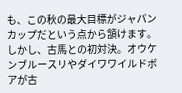も、この秋の最大目標がジャパンカップだという点から頷けます。しかし、古馬との初対決。オウケンブルースリやダイワワイルドボアが古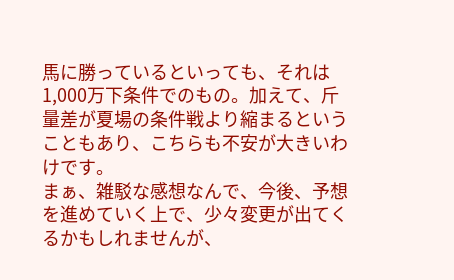馬に勝っているといっても、それは1,000万下条件でのもの。加えて、斤量差が夏場の条件戦より縮まるということもあり、こちらも不安が大きいわけです。
まぁ、雑駁な感想なんで、今後、予想を進めていく上で、少々変更が出てくるかもしれませんが、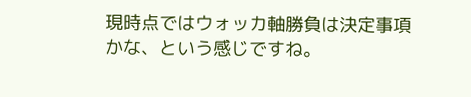現時点ではウォッカ軸勝負は決定事項かな、という感じですね。